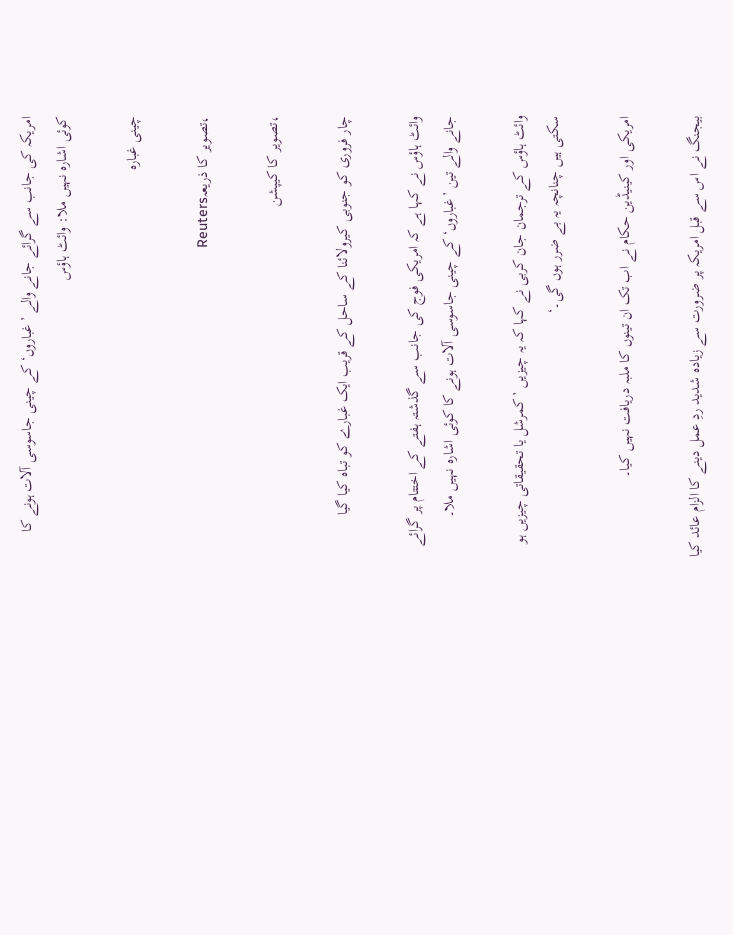امریکہ کی جانب سے گرائے جانے والے ’غباروں‘ کے چینی جاسوسی آلات ہونے کا کوئی اشارہ نہیں ملا: وائٹ ہاؤس

چینی غبارہ

،تصویر کا ذریعہReuters

،تصویر کا کیپشن

چار فروری کو جنوبی کیرولائنا کے ساحل کے قریب ایک غبارے کو تباہ کیا گیا

وائٹ ہاؤس نے کہا ہے کہ امریکی فوج کی جانب سے گذشتہ ہفتے کے اختتام پر گرائے جانے والے تین ’غباروں‘ کے چینی جاسوسی آلات ہونے کا کوئی اشارہ نہیں ملا۔

وائٹ ہاؤس کے ترجمان جان کربی نے کہا کہ یہ چیزیں ’کمرشل یا تحقیقاتی چیزیں ہو سکتی ہیں چنانچہ یہ بے ضرر ہوں گی۔‘

امریکی اور کینیڈین حکام نے اب تک ان تینوں کا ملبہ دریافت نہیں کیا۔

بیجنگ نے اس سے قبل امریکہ پر ضرورت سے زیادہ شدید ردِ عمل دینے کا الزام عائد کیا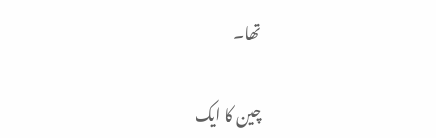تھا۔

چین کا ایک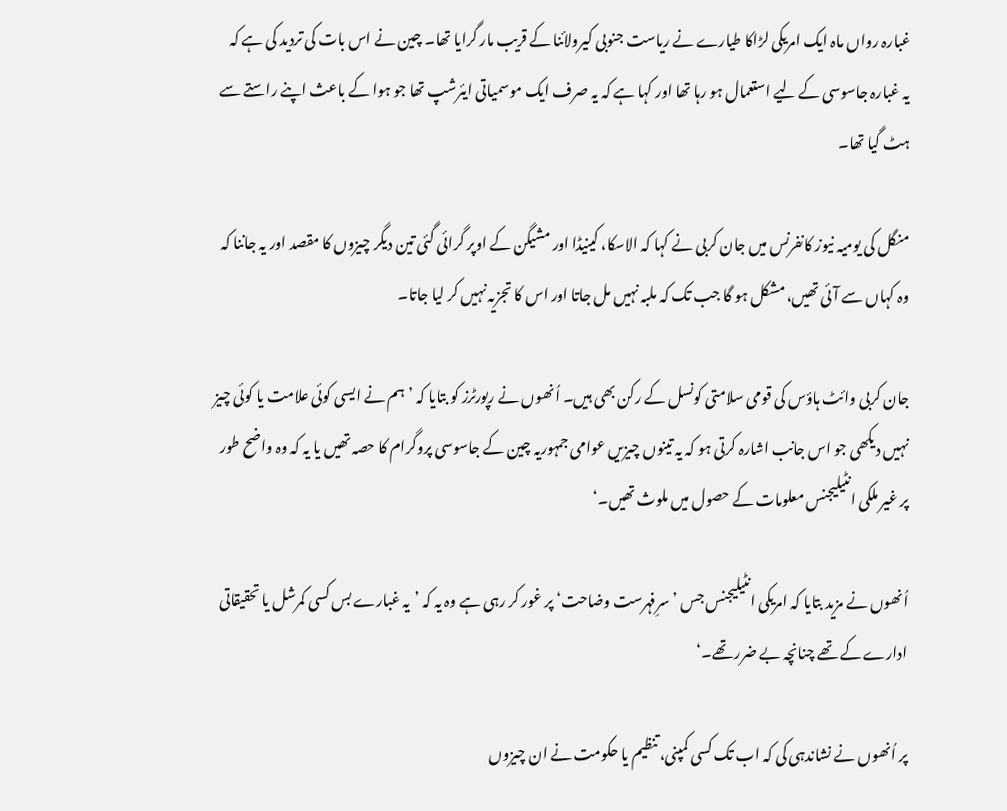غبارہ رواں ماہ ایک امریکی لڑاکا طیارے نے ریاست جنوبی کیرولائنا کے قریب مار گرایا تھا۔ چین نے اس بات کی تردید کی ہے کہ یہ غبارہ جاسوسی کے لیے استعمال ہو رہا تھا اور کہا ہے کہ یہ صرف ایک موسمیاتی ایئرشپ تھا جو ہوا کے باعث اپنے راستے سے ہٹ گیا تھا۔

منگل کی یومیہ نیوز کانفرنس میں جان کربی نے کہا کہ الاسکا، کینیڈا اور مشیگن کے اوپر گرائی گئی تین دیگر چیزوں کا مقصد اور یہ جاننا کہ وہ کہاں سے آئی تھیں، مشکل ہو گا جب تک کہ ملبہ نہیں مل جاتا اور اس کا تجزیہ نہیں کر لیا جاتا۔

جان کربی وائٹ ہاؤس کی قومی سلامتی کونسل کے رکن بھی ہیں۔ اُنھوں نے رپورٹرز کو بتایا کہ ’ہم نے ایسی کوئی علامت یا کوئی چیز نہیں دیکھی جو اس جانب اشارہ کرتی ہو کہ یہ تینوں چیزیں عوامی جمہوریہ چین کے جاسوسی پروگرام کا حصہ تھیں یا یہ کہ وہ واضح طور پر غیر ملکی انٹیلیجنس معلومات کے حصول میں ملوث تھیں۔‘

اُنھوں نے مزید بتایا کہ امریکی انٹیلیجنس جس ’سرِفہرست وضاحت‘ پر غور کر رہی ہے وہ یہ کہ ’یہ غبارے بس کسی کمرشل یا تحقیقاتی ادارے کے تھے چنانچہ بے ضرر تھے۔‘

پر اُنھوں نے نشاندہی کی کہ اب تک کسی کمپنی، تنظیم یا حکومت نے ان چیزوں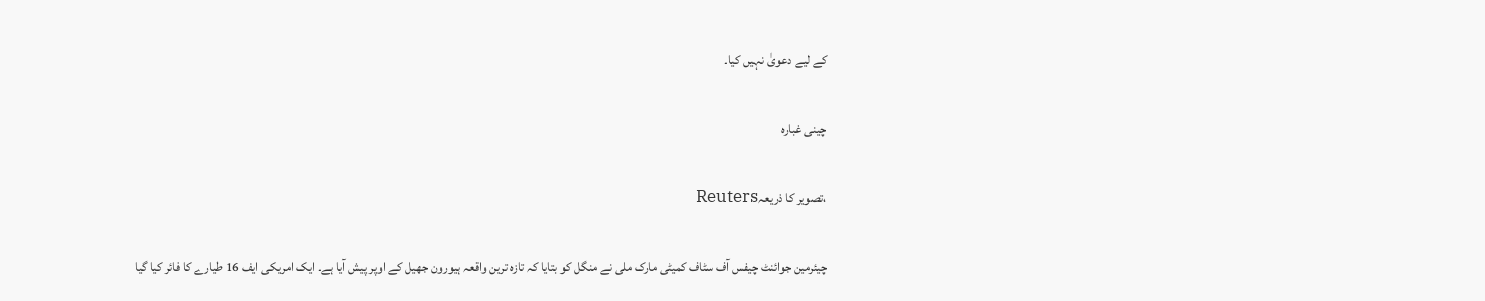کے لیے دعویٰ نہیں کیا۔

چینی غبارہ

،تصویر کا ذریعہReuters

چیئرمین جوائنٹ چیفس آف سٹاف کمیٹی مارک ملی نے منگل کو بتایا کہ تازہ ترین واقعہ ہیورون جھیل کے اوپر پیش آیا ہے۔ ایک امریکی ایف 16 طیارے کا فائر کیا گیا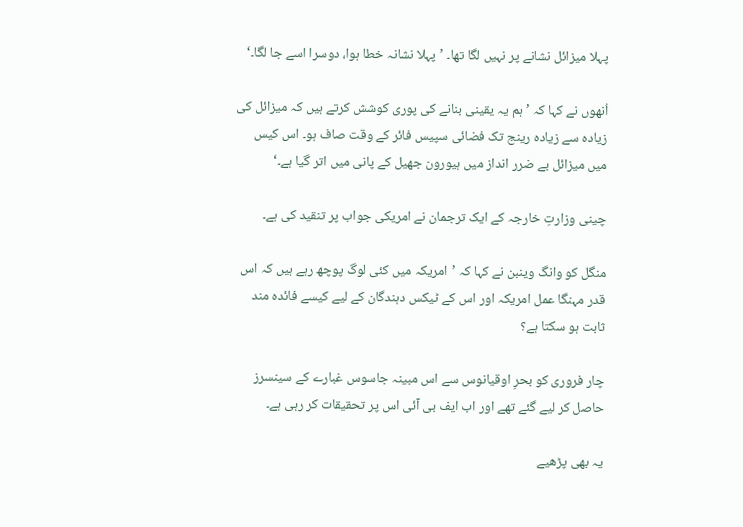پہلا میزائل نشانے پر نہیں لگا تھا۔ ’پہلا نشانہ خطا ہوا، دوسرا اسے جا لگا۔‘

اُنھوں نے کہا کہ ’ہم یہ یقینی بنانے کی پوری کوشش کرتے ہیں کہ میزائل کی زیادہ سے زیادہ رینج تک فضائی سپیس فائر کے وقت صاف ہو۔ اس کیس میں میزائل بے ضرر انداز میں ہیورون جھیل کے پانی میں اتر گیا ہے۔‘

چینی وزارتِ خارجہ کے ایک ترجمان نے امریکی جواب پر تنقید کی ہے۔

منگل کو وانگ وینبن نے کہا کہ ’امریکہ میں کئی لوگ پوچھ رہے ہیں کہ اس قدر مہنگا عمل امریکہ اور اس کے ٹیکس دہندگان کے لیے کیسے فائدہ مند ثابت ہو سکتا ہے؟

چار فروری کو بحرِ اوقیانوس سے اس مبینہ جاسوس غبارے کے سینسرز حاصل کر لیے گئے تھے اور اب ایف بی آئی اس پر تحقیقات کر رہی ہے۔

یہ بھی پڑھیے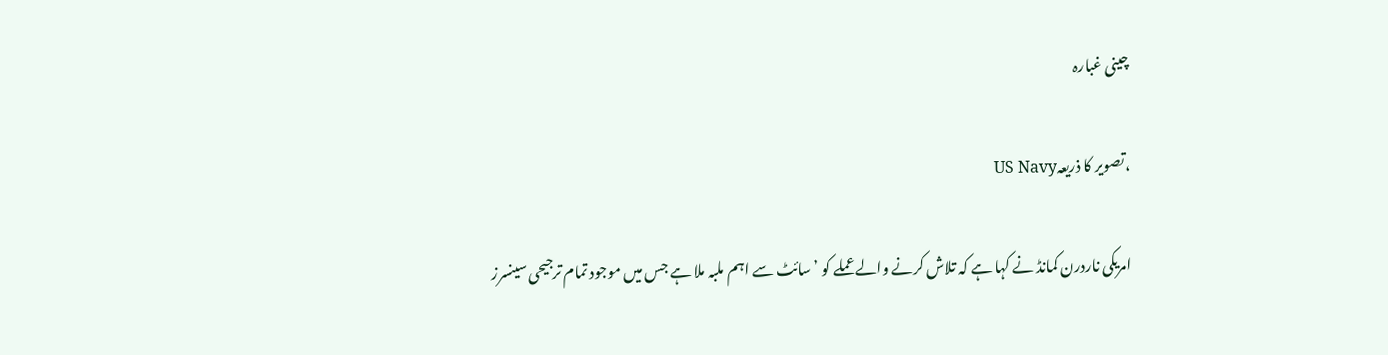چینی غبارہ

،تصویر کا ذریعہUS Navy

امریکی ناردرن کمانڈ نے کہا ہے کہ تلاش کرنے والے عملے کو ’سائٹ سے اہم ملبہ ملا ہے جس میں موجود تمام ترجیحی سینسرز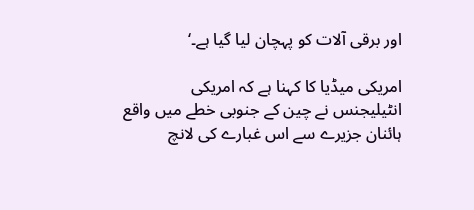اور برقی آلات کو پہچان لیا گیا ہے۔‘

امریکی میڈیا کا کہنا ہے کہ امریکی انٹیلیجنس نے چین کے جنوبی خطے میں واقع ہائنان جزیرے سے اس غبارے کی لانچ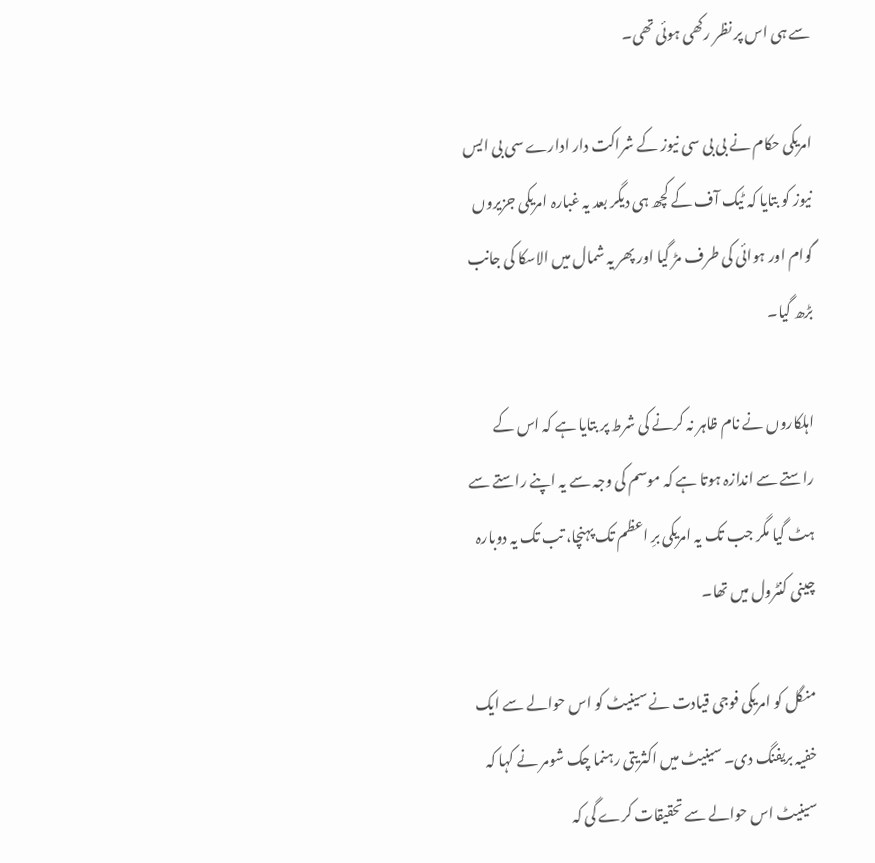سے ہی اس پر نظر رکھی ہوئی تھی۔

امریکی حکام نے بی بی سی نیوز کے شراکت دار ادارے سی بی ایس نیوز کو بتایا کہ ٹیک آف کے کچھ ہی دیگر بعد یہ غبارہ امریکی جزیروں گوام اور ہوائی کی طرف مڑ گیا اور پھر یہ شمال میں الاسکا کی جانب بڑھ گیا۔

اہلکاروں نے نام ظاہر نہ کرنے کی شرط پر بتایا ہے کہ اس کے راستے سے اندازہ ہوتا ہے کہ موسم کی وجہ سے یہ اپنے راستے سے ہٹ گیا مگر جب تک یہ امریکی برِ اعظم تک پہنچا، تب تک یہ دوبارہ چینی کنٹرول میں تھا۔

منگل کو امریکی فوجی قیادت نے سینیٹ کو اس حوالے سے ایک خفیہ بریفنگ دی۔ سینیٹ میں اکثریتی رہنما چک شومر نے کہا کہ سینیٹ اس حوالے سے تحقیقات کرے گی کہ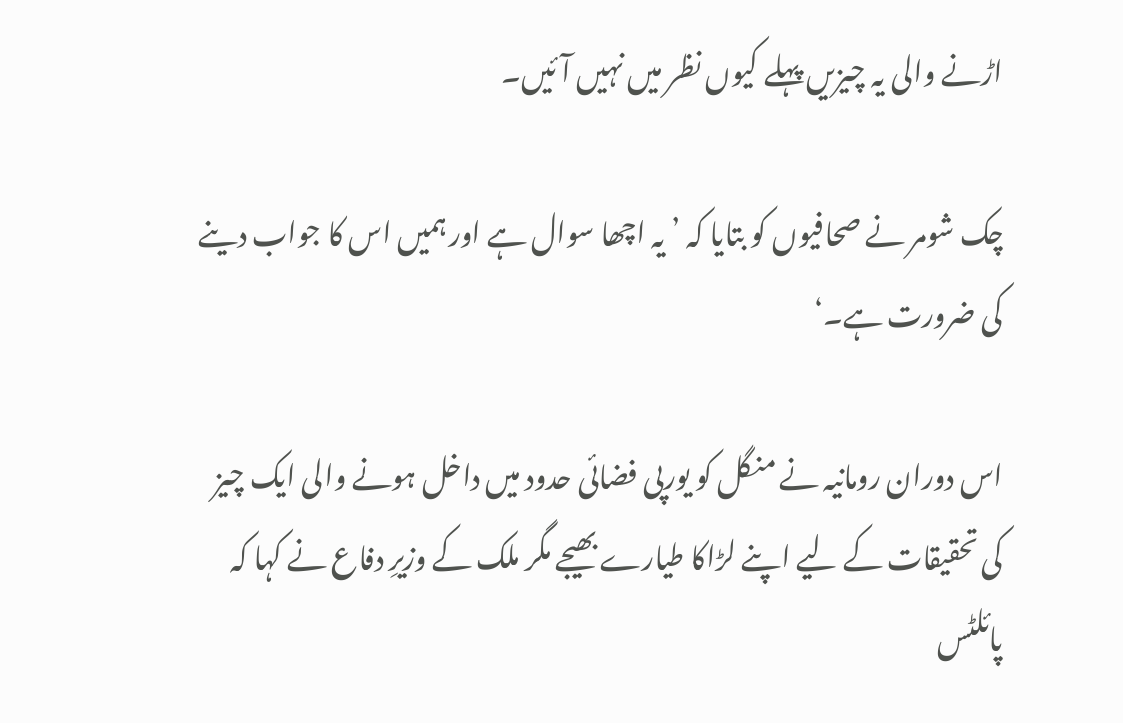اڑنے والی یہ چیزیں پہلے کیوں نظر میں نہیں آئیں۔

چک شومر نے صحافیوں کو بتایا کہ ’یہ اچھا سوال ہے اور ہمیں اس کا جواب دینے کی ضرورت ہے۔‘

اس دوران رومانیہ نے منگل کو یورپی فضائی حدود میں داخل ہونے والی ایک چیز کی تحقیقات کے لیے اپنے لڑاکا طیارے بھیجے مگر ملک کے وزیرِ دفاع نے کہا کہ پائلٹس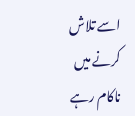اسے تلاش کرنے میں ناکام رہے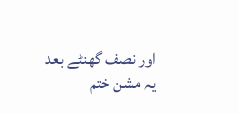اور نصف گھنٹے بعد یہ مشن ختم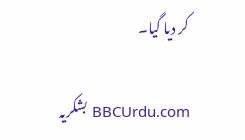کر دیا گیا۔

BBCUrdu.com بشکریہ